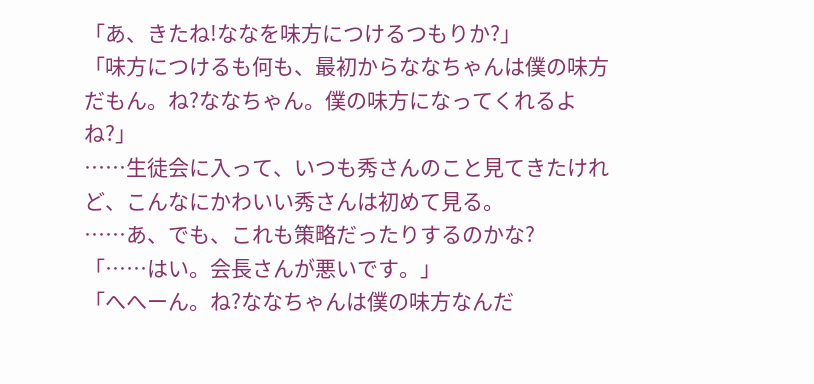「あ、きたね!ななを味方につけるつもりか?」
「味方につけるも何も、最初からななちゃんは僕の味方だもん。ね?ななちゃん。僕の味方になってくれるよね?」
……生徒会に入って、いつも秀さんのこと見てきたけれど、こんなにかわいい秀さんは初めて見る。
……あ、でも、これも策略だったりするのかな?
「……はい。会長さんが悪いです。」
「へへーん。ね?ななちゃんは僕の味方なんだ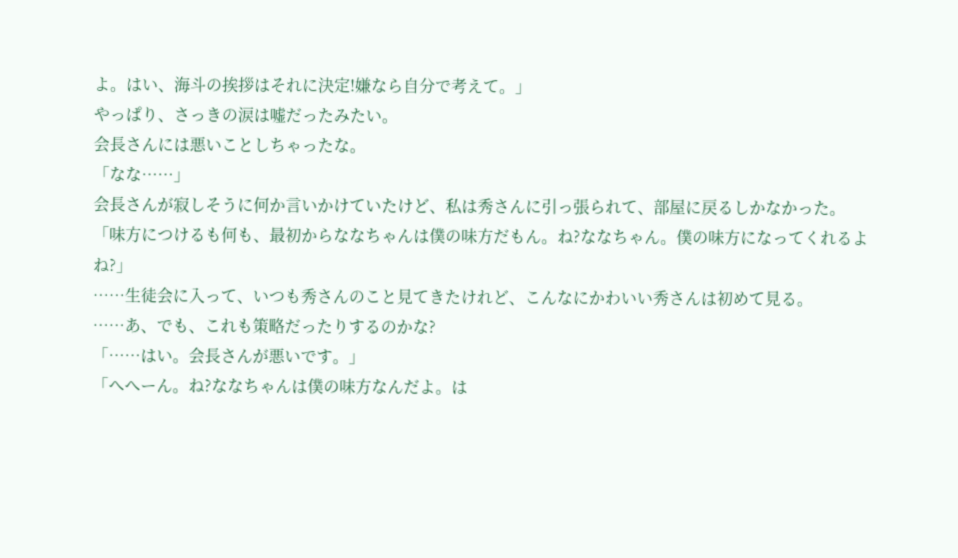よ。はい、海斗の挨拶はそれに決定!嫌なら自分で考えて。」
やっぱり、さっきの涙は嘘だったみたい。
会長さんには悪いことしちゃったな。
「なな……」
会長さんが寂しそうに何か言いかけていたけど、私は秀さんに引っ張られて、部屋に戻るしかなかった。
「味方につけるも何も、最初からななちゃんは僕の味方だもん。ね?ななちゃん。僕の味方になってくれるよね?」
……生徒会に入って、いつも秀さんのこと見てきたけれど、こんなにかわいい秀さんは初めて見る。
……あ、でも、これも策略だったりするのかな?
「……はい。会長さんが悪いです。」
「へへーん。ね?ななちゃんは僕の味方なんだよ。は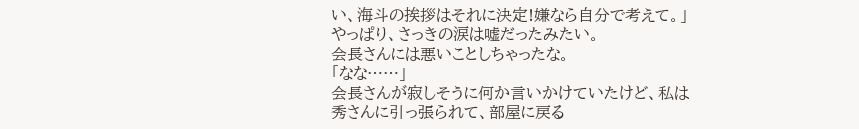い、海斗の挨拶はそれに決定!嫌なら自分で考えて。」
やっぱり、さっきの涙は嘘だったみたい。
会長さんには悪いことしちゃったな。
「なな……」
会長さんが寂しそうに何か言いかけていたけど、私は秀さんに引っ張られて、部屋に戻る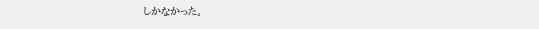しかなかった。